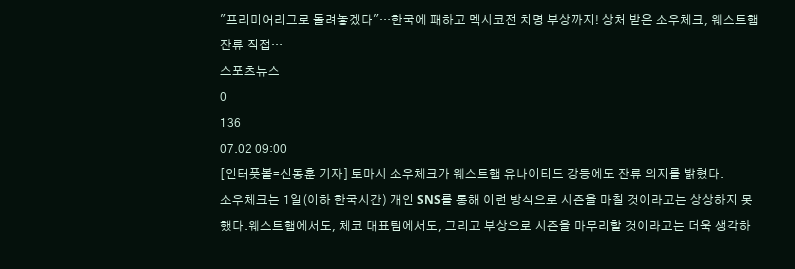"프리미어리그로 돌려놓겠다"…한국에 패하고 멕시코전 치명 부상까지! 상처 받은 소우체크, 웨스트햄 잔류 직접…
스포츠뉴스
0
136
07.02 09:00
[인터풋볼=신동훈 기자] 토마시 소우체크가 웨스트햄 유나이티드 강등에도 잔류 의지를 밝혔다.
소우체크는 1일(이하 한국시간) 개인 SNS를 통해 이런 방식으로 시즌을 마칠 것이라고는 상상하지 못했다.웨스트햄에서도, 체코 대표팀에서도, 그리고 부상으로 시즌을 마무리할 것이라고는 더욱 생각하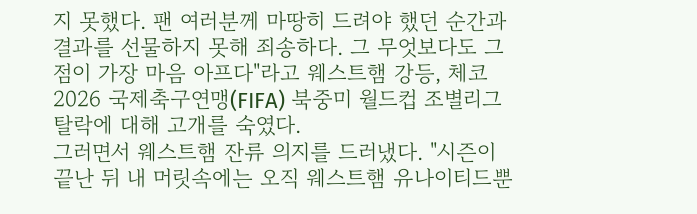지 못했다. 팬 여러분께 마땅히 드려야 했던 순간과 결과를 선물하지 못해 죄송하다. 그 무엇보다도 그 점이 가장 마음 아프다"라고 웨스트햄 강등, 체코 2026 국제축구연맹(FIFA) 북중미 월드컵 조별리그 탈락에 대해 고개를 숙였다.
그러면서 웨스트햄 잔류 의지를 드러냈다. "시즌이 끝난 뒤 내 머릿속에는 오직 웨스트햄 유나이티드뿐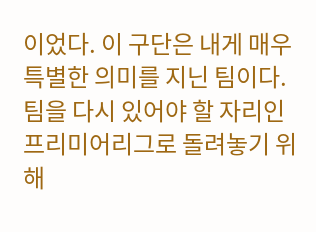이었다. 이 구단은 내게 매우 특별한 의미를 지닌 팀이다. 팀을 다시 있어야 할 자리인 프리미어리그로 돌려놓기 위해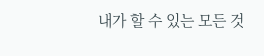내가 할 수 있는 모든 것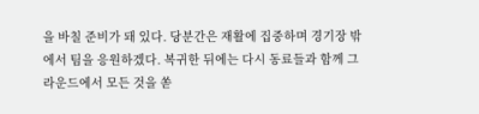을 바칠 준비가 돼 있다. 당분간은 재활에 집중하며 경기장 밖에서 팀을 응원하겠다. 복귀한 뒤에는 다시 동료들과 함께 그라운드에서 모든 것을 쏟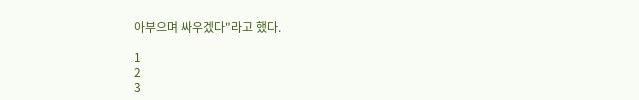아부으며 싸우겠다"라고 했다.

1
2
3